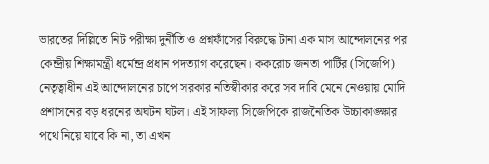ভারতের দিল্লিতে নিট পরীক্ষা দুর্নীতি ও প্রশ্নফাঁসের বিরুদ্ধে টানা এক মাস আন্দোলনের পর কেন্দ্রীয় শিক্ষামন্ত্রী ধর্মেন্দ্র প্রধান পদত্যাগ করেছেন। ককরোচ জনতা পার্টির (সিজেপি) নেতৃত্বাধীন এই আন্দোলনের চাপে সরকার নতিস্বীকার করে সব দাবি মেনে নেওয়ায় মোদি প্রশাসনের বড় ধরনের অঘটন ঘটল। এই সাফল্য সিজেপিকে রাজনৈতিক উচ্চাকাঙ্ক্ষার পথে নিয়ে যাবে কি না, তা এখন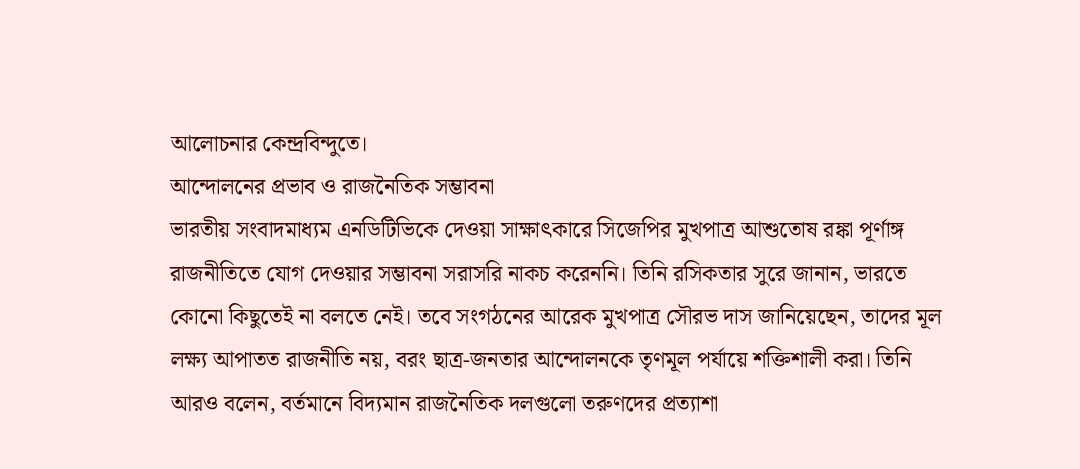আলোচনার কেন্দ্রবিন্দুতে।
আন্দোলনের প্রভাব ও রাজনৈতিক সম্ভাবনা
ভারতীয় সংবাদমাধ্যম এনডিটিভিকে দেওয়া সাক্ষাৎকারে সিজেপির মুখপাত্র আশুতোষ রঙ্কা পূর্ণাঙ্গ রাজনীতিতে যোগ দেওয়ার সম্ভাবনা সরাসরি নাকচ করেননি। তিনি রসিকতার সুরে জানান, ভারতে কোনো কিছুতেই না বলতে নেই। তবে সংগঠনের আরেক মুখপাত্র সৌরভ দাস জানিয়েছেন, তাদের মূল লক্ষ্য আপাতত রাজনীতি নয়, বরং ছাত্র-জনতার আন্দোলনকে তৃণমূল পর্যায়ে শক্তিশালী করা। তিনি আরও বলেন, বর্তমানে বিদ্যমান রাজনৈতিক দলগুলো তরুণদের প্রত্যাশা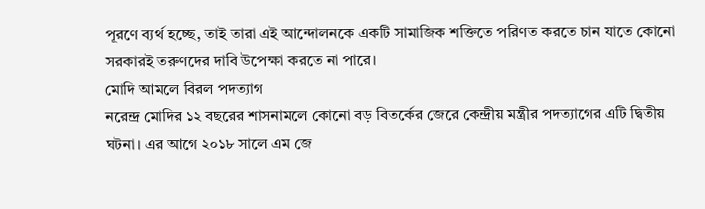পূরণে ব্যর্থ হচ্ছে, তাই তারা এই আন্দোলনকে একটি সামাজিক শক্তিতে পরিণত করতে চান যাতে কোনো সরকারই তরুণদের দাবি উপেক্ষা করতে না পারে।
মোদি আমলে বিরল পদত্যাগ
নরেন্দ্র মোদির ১২ বছরের শাসনামলে কোনো বড় বিতর্কের জেরে কেন্দ্রীয় মন্ত্রীর পদত্যাগের এটি দ্বিতীয় ঘটনা। এর আগে ২০১৮ সালে এম জে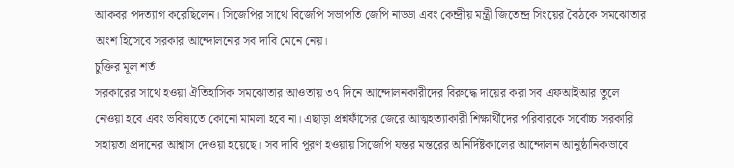আকবর পদত্যাগ করেছিলেন। সিজেপির সাথে বিজেপি সভাপতি জেপি নাড্ডা এবং কেন্দ্রীয় মন্ত্রী জিতেন্দ্র সিংয়ের বৈঠকে সমঝোতার অংশ হিসেবে সরকার আন্দোলনের সব দাবি মেনে নেয়।
চুক্তির মূল শর্ত
সরকারের সাথে হওয়া ঐতিহাসিক সমঝোতার আওতায় ৩৭ দিনে আন্দোলনকারীদের বিরুদ্ধে দায়ের করা সব এফআইআর তুলে নেওয়া হবে এবং ভবিষ্যতে কোনো মামলা হবে না। এছাড়া প্রশ্নফাঁসের জেরে আত্মহত্যাকারী শিক্ষার্থীদের পরিবারকে সর্বোচ্চ সরকারি সহায়তা প্রদানের আশ্বাস দেওয়া হয়েছে। সব দাবি পূরণ হওয়ায় সিজেপি যন্তর মন্তরের অনির্দিষ্টকালের আন্দোলন আনুষ্ঠানিকভাবে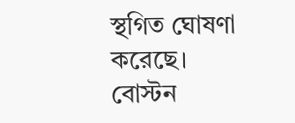স্থগিত ঘোষণা করেছে।
বোস্টন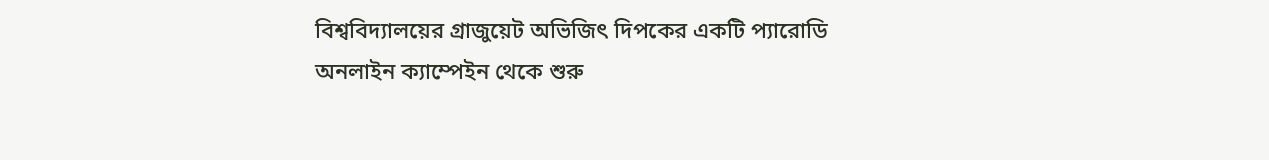বিশ্ববিদ্যালয়ের গ্রাজুয়েট অভিজিৎ দিপকের একটি প্যারোডি অনলাইন ক্যাম্পেইন থেকে শুরু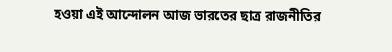হওয়া এই আন্দোলন আজ ভারতের ছাত্র রাজনীতির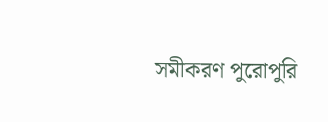সমীকরণ পুরোপুরি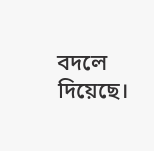বদলে দিয়েছে।